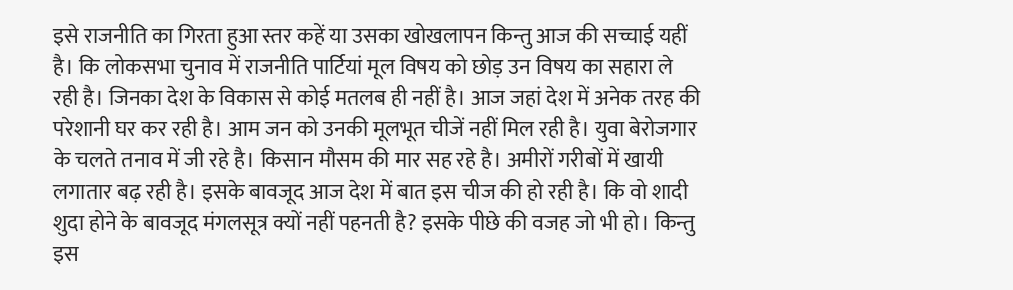इसे राजनीति का गिरता हुआ स्तर कहें या उसका खोखलापन किन्तु आज की सच्चाई यहीं है। कि लोकसभा चुनाव में राजनीति पार्टियां मूल विषय को छोड़ उन विषय का सहारा ले रही है। जिनका देश के विकास से कोई मतलब ही नहीं है। आज जहां देश में अनेक तरह की परेशानी घर कर रही है। आम जन को उनकी मूलभूत चीजें नहीं मिल रही है। युवा बेरोजगार के चलते तनाव में जी रहे है। किसान मौसम की मार सह रहे है। अमीरों गरीबों में खायी लगातार बढ़ रही है। इसके बावजूद आज देश में बात इस चीज की हो रही है। कि वो शादी शुदा होने के बावजूद मंगलसूत्र क्यों नहीं पहनती है? इसके पीछे की वजह जो भी हो। किन्तु इस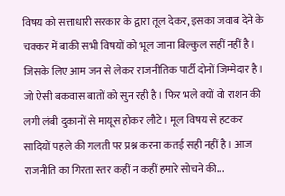विषय को सत्ताधारी सरकार के द्वारा तूल देकर, इसका जवाब देने के चक्कर में बाकी सभी विषयों को भूल जाना बिल्कुल सहीं नहीं है। जिसके लिए आम जन से लेकर राजनीतिक पार्टी दोनों जिम्मेदार है। जो ऐसी बकवास बातों को सुन रही है। फिर भले क्यों वो राशन की लगी लंबी दुकानों से मायूस होकर लौटे। मूल विषय से हटकर सादियों पहले की गलती पर प्रश्न करना कतई सही नहीं है। आज राजनीति का गिरता स्तर कहीं न कहीं हमारे सोचने की...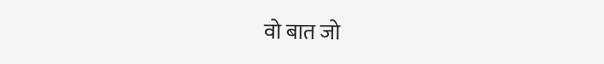वो बात जो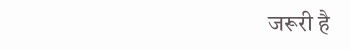जरूरी है